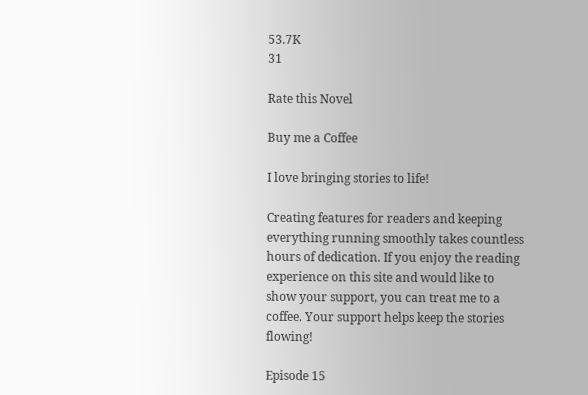53.7K
31

Rate this Novel

Buy me a Coffee

I love bringing stories to life!

Creating features for readers and keeping everything running smoothly takes countless hours of dedication. If you enjoy the reading experience on this site and would like to show your support, you can treat me to a coffee. Your support helps keep the stories flowing!

Episode 15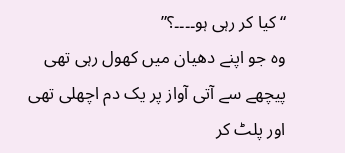“کیا کر رہی ہو۔۔۔۔؟”
وہ جو اپنے دھیان میں کھول رہی تھی پیچھے سے آتی آواز پر یک دم اچھلی تھی اور پلٹ کر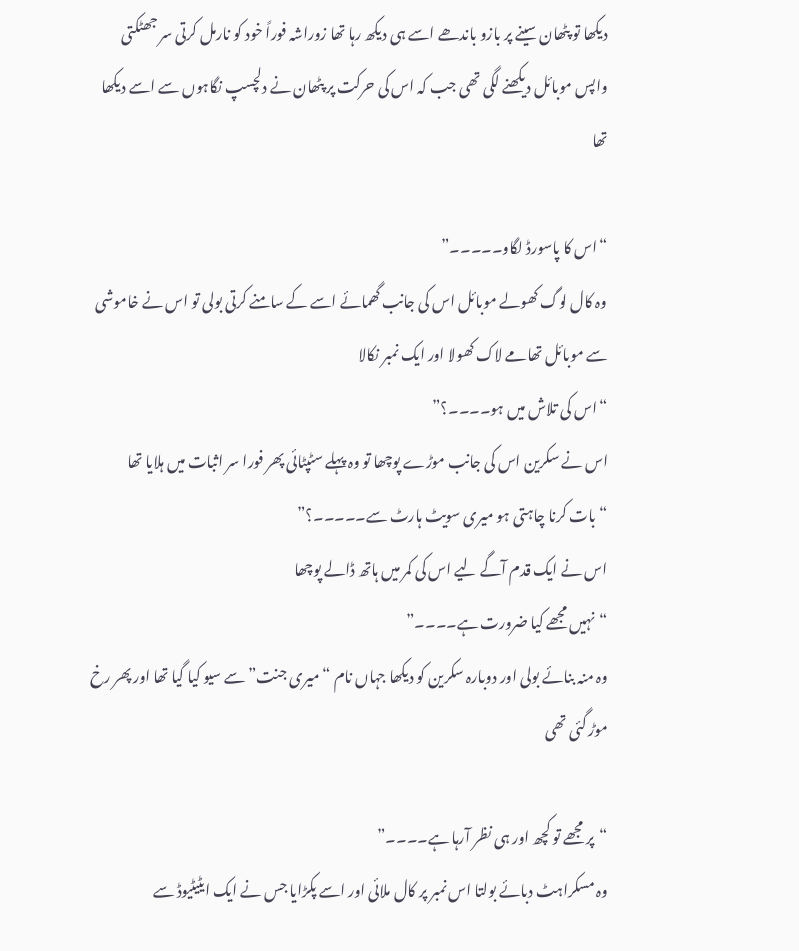دیکھا تو پٹھان سینے پر بازو باندھے اسے ہی دیکھ رہا تھا زوراشہ فوراً خود کو نارمل کرتی سر جھٹکتی واپس موبائل دیکھنے لگی تھی جب کہ اس کی حرکت پر پٹھان نے دلچسپ نگاہوں سے اسے دیکھا تھا

“اس کا پاسورڈ لگاو۔۔۔۔۔”
وہ کال لوگ کھولے موبائل اس کی جانب گھمائے اسے کے سامنے کرتی بولی تو اس نے خاموشی سے موبائل تھامے لاک کھولا اور ایک نمبر نکالا
“اس کی تلاش میں ہو۔۔۔۔؟”
اس نے سکرین اس کی جانب موڑے پوچھا تو وہ پہلے سٹپٹائی پھر فورا سر اثبات میں ہلایا تھا
“بات کرنا چاہتی ہو میری سویٹ ہارٹ سے۔۔۔۔۔؟”
اس نے ایک قدم آگے لیے اس کی کمر میں ہاتھ ڈالے پوچھا
“نہیں مجھے کیا ضرورت ہے۔۔۔۔”
وہ منہ بنائے بولی اور دوبارہ سکرین کو دیکھا جہاں نام “میری جنت” سے سیو کیا گیا تھا اور پھر رخ موڑ گئی تھی

“پر مجھے تو کچھ اور ہی نظر آرہا ہے۔۔۔۔”
وہ مسکراہٹ دبائے بولتا اس نمبر پر کال ملائی اور اسے پکڑایا جس نے ایک ایٹیٹیوڈ سے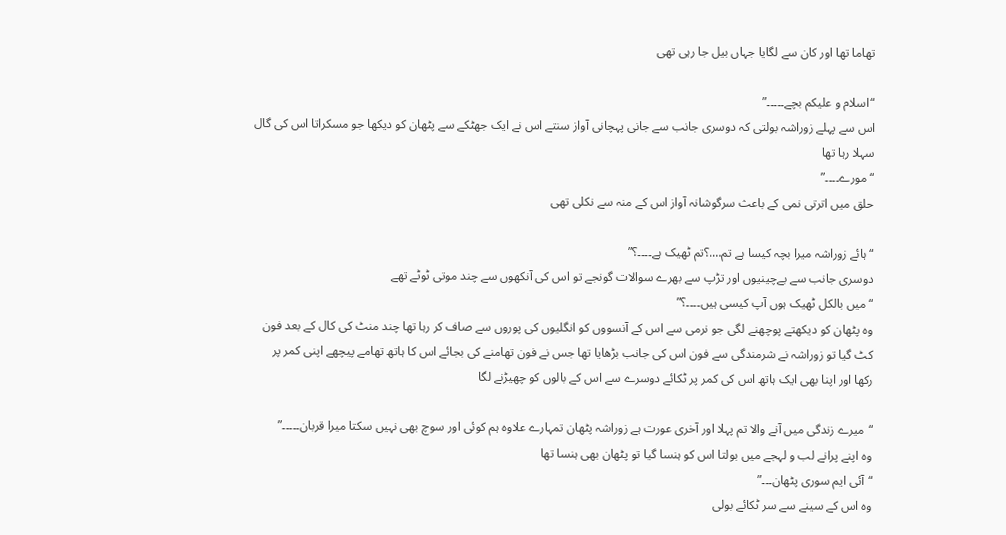تھاما تھا اور کان سے لگایا جہاں بیل جا رہی تھی

“اسلام و علیکم بچے۔۔۔۔۔”
اس سے پہلے زوراشہ بولتی کہ دوسری جانب سے جانی پہچانی آواز سنتے اس نے ایک جھٹکے سے پٹھان کو دیکھا جو مسکراتا اس کی گال سہلا رہا تھا
“مورے۔۔۔۔”
حلق میں اترتی نمی کے باعث سرگوشانہ آواز اس کے منہ سے نکلی تھی

“ہائے زوراشہ میرا بچہ کیسا ہے تم….؟تم ٹھیک ہے۔۔۔۔؟”
دوسری جانب سے بےچینیوں اور تڑپ سے بھرے سوالات گونجے تو اس کی آنکھوں سے چند موتی ٹوٹے تھے
“میں بالکل ٹھیک ہوں آپ کیسی ہیں۔۔۔۔؟”
وہ پٹھان کو دیکھتے پوچھنے لگی جو نرمی سے اس کے آنسووں کو انگلیوں کی پوروں سے صاف کر رہا تھا چند منٹ کی کال کے بعد فون کٹ گیا تو زوراشہ نے شرمندگی سے فون اس کی جانب بڑھایا تھا جس نے فون تھامنے کی بجائے اس کا ہاتھ تھامے پیچھے اپنی کمر پر رکھا اور اپنا بھی ایک ہاتھ اس کی کمر پر ٹکائے دوسرے سے اس کے بالوں کو چھیڑنے لگا

“میرے زندگی میں آنے والا تم پہلا اور آخری عورت ہے زوراشہ پٹھان تمہارے علاوہ ہم کوئی اور سوچ بھی نہیں سکتا میرا قربان۔۔۔۔۔”
وہ اپنے پرانے لب و لہجے میں بولتا اس کو ہنسا گیا تو پٹھان بھی ہنسا تھا
“آئی ایم سوری پٹھان۔۔۔”
وہ اس کے سینے سے سر ٹکائے بولی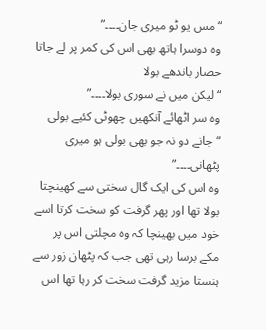“مس یو ٹو میری جان۔۔۔۔”
وہ دوسرا ہاتھ بھی اس کی کمر پر لے جاتا حصار باندھے بولا
“لیکن میں نے سوری بولا۔۔۔۔”
وہ سر اٹھائے آنکھیں چھوٹی کئیے بولی
“جانے دو نہ جو بھی بولی ہو میری پٹھانی۔۔۔۔”
وہ اس کی ایک گال سختی سے کھینچتا بولا تھا اور پھر گرفت کو سخت کرتا اسے خود میں بھینچا کہ وہ مچلتی اس پر مکے برسا رہی تھی جب کہ پٹھان زور سے ہنستا مزید گرفت سخت کر رہا تھا اس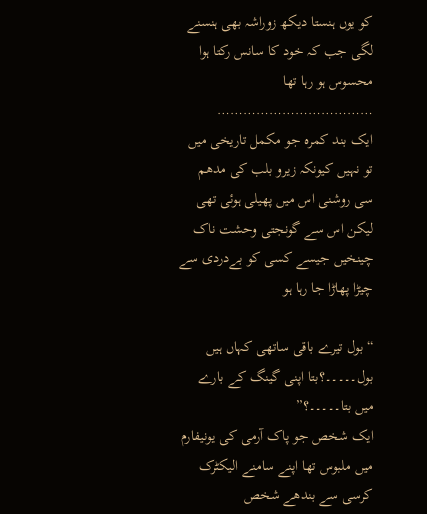کو یوں ہنستا دیکھ زوراشہ بھی ہنسنے لگی جب کہ خود کا سانس رکتا ہوا محسوس ہو رہا تھا
………………………………
ایک بند کمرہ جو مکمل تاریخی میں تو نہیں کیونکہ زیرو بلب کی مدھم سی روشنی اس میں پھیلی ہوئی تھی لیکن اس سے گونجتی وحشت ناک چینخیں جیسے کسی کو بےدردی سے چیڑا پھاڑا جا رہا ہو

“بول تیرے باقی ساتھی کہاں ہیں بول۔۔۔۔۔؟بتا اپنی گینگ کے بارے میں بتا۔۔۔۔۔؟”
ایک شخص جو پاک آرمی کی یونیفارم میں ملبوس تھا اپنے سامنے الیکٹرک کرسی سے بندھے شخص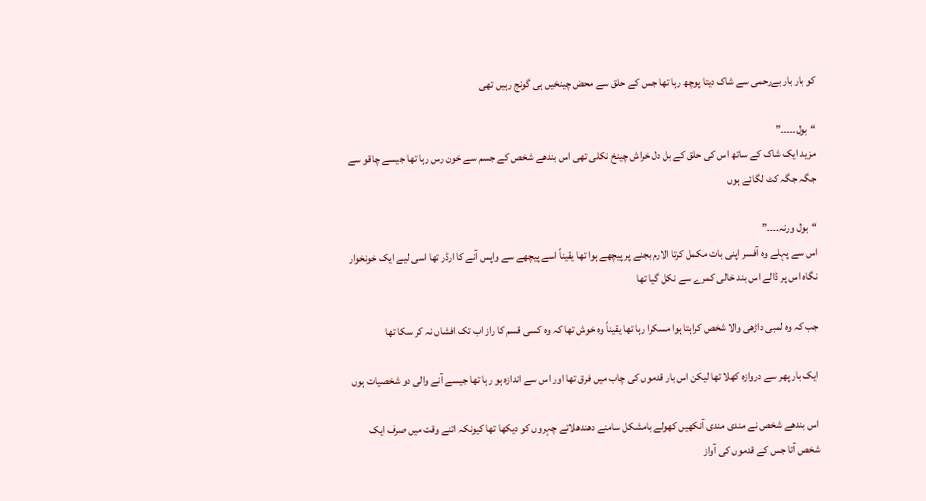کو بار بار بےرحمی سے شاک دیتا پوچھ رہا تھا جس کے حلق سے محض چینخیں ہی گونج رہیں تھی

“بول۔۔۔۔۔”
مزید ایک شاک کے ساتھ اس کی حلق کے بل دل خراش چینخ نکلی تھی اس بندھے شخص کے جسم سے خون رس رہا تھا جیسے چاقو سے جگہ جگہ کٹ لگائے ہوں

“بول ورنہ۔۔۔۔”
اس سے پہلے وہ آفسر اپنی بات مکمل کرتا الارم بجنے پر پیچھے ہوا تھا یقیناً اسے پیچھے سے واپس آنے کا ارڈر تھا اسی لیے ایک خونخوار نگاہ اس پر ڈالے اس بند خالی کمرے سے نکل گیا تھا

جب کہ وہ لمبی داڑھی والا شخص کراہتا ہوا مسکرا رہا تھا یقیناً وہ خوش تھا کہ وہ کسی قسم کا راز اب تک افشاں نہ کر سکا تھا

ایک بار پھر سے دروازہ کھلا تھا لیکن اس بار قدموں کی چاب میں فرق تھا اور اس سے اندازہ ہو رہا تھا جیسے آنے والی دو شخصیات ہوں

اس بندھے شخص نے مندی مندی آنکھیں کھولے بامشکل سامنے دھندھلاتے چہروں کو دیکھا تھا کیونکہ اتنے وقت میں صرف ایک شخص آتا جس کے قدموں کی آواز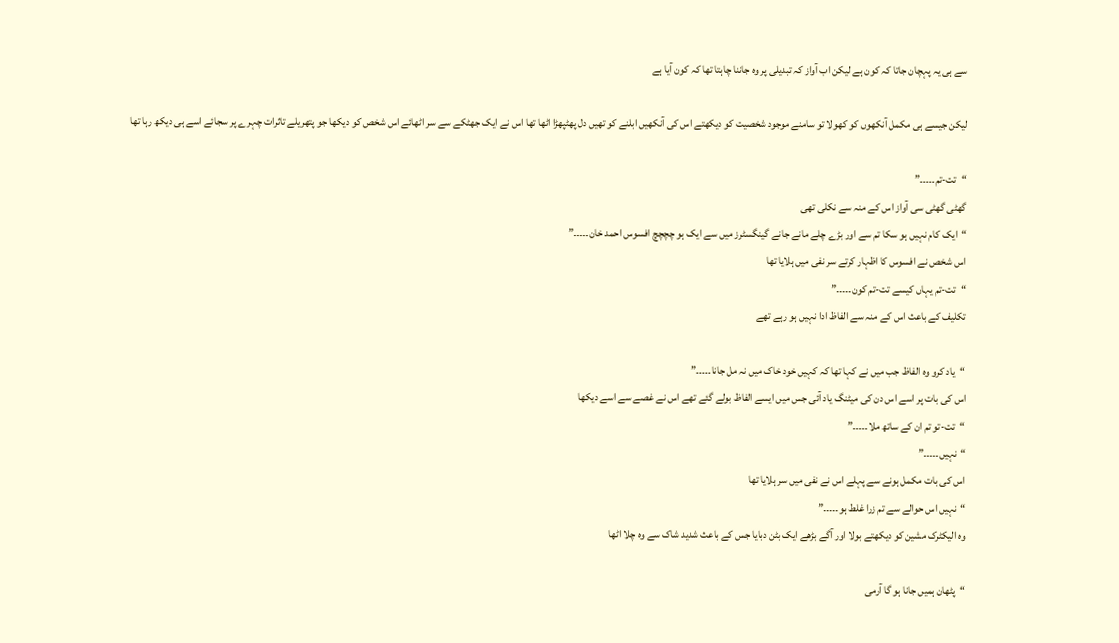سے ہی یہ پہچان جاتا کہ کون ہے لیکن اب آواز کہ تبدیلی پر وہ جاننا چاہتا تھا کہ کون آیا ہے

لیکن جیسے ہی مکمل آنکھوں کو کھولا تو سامنے موجود شخصیت کو دیکھتے اس کی آنکھیں ابلنے کو تھیں دل پھٹپھڑا اٹھا تھا اس نے ایک جھٹکے سے سر اٹھائے اس شخص کو دیکھا جو پتھریلے تاثرات چہرے پر سجائے اسے ہی دیکھ رہا تھا

“تت-تم۔۔۔۔۔”
گھٹی گھٹی سی آواز اس کے منہ سے نکلی تھی
“ایک کام نہیں ہو سکا تم سے اور بڑے چلے مانے جانے گینگسٹرز میں سے ایک ہو چچچچ افسوس احمد خان۔۔۔۔۔”
اس شخص نے افسوس کا اظہار کرتے سر نفی میں ہلایا تھا
“تت-تم یہاں کیسے تت-تم کون۔۔۔۔۔”
تکلیف کے باعث اس کے منہ سے الفاظ ادا نہیں ہو رہے تھے

“یاد کرو وہ الفاظ جب میں نے کہا تھا کہ کہیں خود خاک میں نہ مل جانا۔۔۔۔۔”
اس کی بات پر اسے اس دن کی میٹنگ یاد آئی جس میں ایسے الفاظ بولے گئے تھے اس نے غصے سے اسے دیکھا
“تت-تو تم ان کے ساتھ ملا۔۔۔۔۔”
“نہیں۔۔۔۔۔”
اس کی بات مکمل ہونے سے پہلے اس نے نفی میں سر ہلایا تھا
“نہیں اس حوالے سے تم زرا غلط ہو۔۔۔۔۔”
وہ الیکٹرک مشین کو دیکھتے بولا اور آگے بڑھے ایک بٹن دبایا جس کے باعث شدید شاک سے وہ چلا اٹھا

“پٹھان ہمیں جانا ہو گا آرمی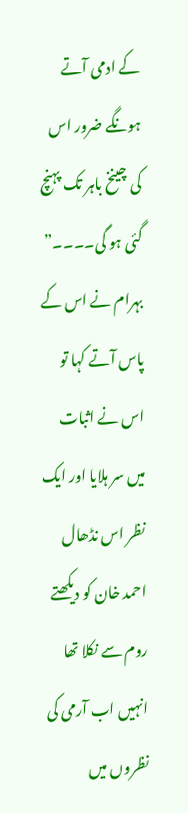کے ادمی آتے ہونگے ضرور اس کی چینخ باہر تک پہنچ گئی ہو گی۔۔۔۔”
بہرام نے اس کے پاس آتے کہا تو اس نے اثبات میں سر ہلایا اور ایک نظر اس نڈھال احمد خان کو دیکھتے روم سے نکلا تھا انہیں اب آرمی کی نظروں میں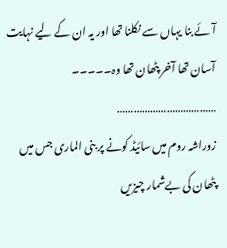آئے بنا یہاں سے نکلنا تھا اور یہ ان کے لیے نہایت آسان تھا آخر پٹھان تھا وہ۔۔۔۔۔
………………………………
زوراشہ روم میں سائیڈ کونے پر بنی الماری جس میں پٹھان کی بےشمار چیزیں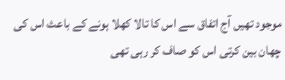موجود تھیں آج اتفاق سے اس کا تالا کھلا ہونے کے باعث اس کی چھان بین کرتی اس کو صاف کر رہی تھی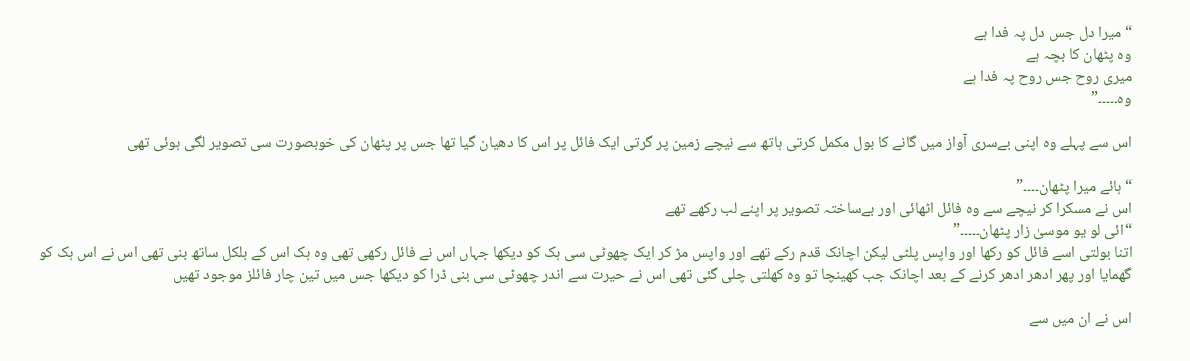“میرا دل جس دل پہ فدا ہے
وہ پٹھان کا بچہ ہے
میری روح جس روح پہ فدا ہے
وہ۔۔۔۔۔”

اس سے پہلے وہ اپنی بےسری آواز میں گانے کا بول مکمل کرتی ہاتھ سے نیچے زمین پر گرتی ایک فائل پر اس کا دھیان گیا تھا جس پر پٹھان کی خوبصورت سی تصویر لگی ہوئی تھی

“ہائے میرا پٹھان۔۔۔۔”
اس نے مسکرا کر نیچے سے وہ فائل اٹھائی اور بےساختہ تصویر پر اپنے لب رکھے تھے
“ائی لو یو موسیٰ زار پٹھان۔۔۔۔۔”
اتنا بولتی اسے فائل کو رکھا اور واپس پلٹی لیکن اچانک قدم رکے تھے اور واپس مڑ کر ایک چھوٹی سی ہک کو دیکھا جہاں اس نے فائل رکھی تھی وہ ہک اس کے بلکل ساتھ بنی تھی اس نے اس ہک کو گھمایا اور پھر ادھر ادھر کرنے کے بعد اچانک جب کھینچا تو وہ کھلتی چلی گئی تھی اس نے حیرت سے اندر چھوٹی سی بنی ڈرا کو دیکھا جس میں تین چار فائلز موجود تھیں

اس نے ان میں سے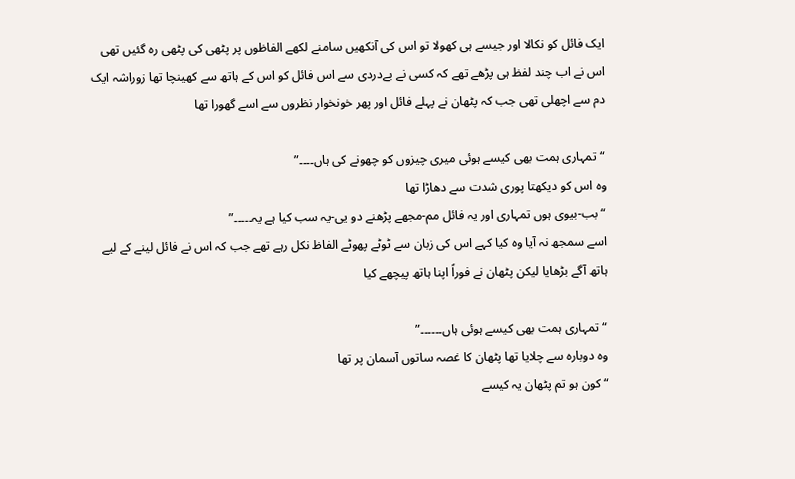ایک فائل کو نکالا اور جیسے ہی کھولا تو اس کی آنکھیں سامنے لکھے الفاظوں پر پٹھی کی پٹھی رہ گئیں تھی اس نے اب چند لفظ ہی پڑھے تھے کہ کسی نے بےدردی سے اس فائل کو اس کے ہاتھ سے کھینچا تھا زوراشہ ایک دم سے اچھلی تھی جب کہ پٹھان نے پہلے فائل اور پھر خونخوار نظروں سے اسے گھورا تھا

“تمہاری ہمت بھی کیسے ہوئی میری چیزوں کو چھونے کی ہاں۔۔۔۔”
وہ اس کو دیکھتا پوری شدت سے دھاڑا تھا
“بب-بیوی ہوں تمہاری اور یہ فائل مم-مجھے پڑھنے دو یی-یہ سب کیا ہے یہ۔۔۔۔۔”
اسے سمجھ نہ آیا وہ کیا کہے اس کی زبان سے ٹوٹے پھوٹے الفاظ نکل رہے تھے جب کہ اس نے فائل لینے کے لیے ہاتھ آگے بڑھایا لیکن پٹھان نے فوراً اپنا ہاتھ پیچھے کیا

“تمہاری ہمت بھی کیسے ہوئی ہاں۔۔۔۔۔۔”
وہ دوبارہ سے چلایا تھا پٹھان کا غصہ ساتوں آسمان پر تھا
“کون ہو تم پٹھان یہ کیسے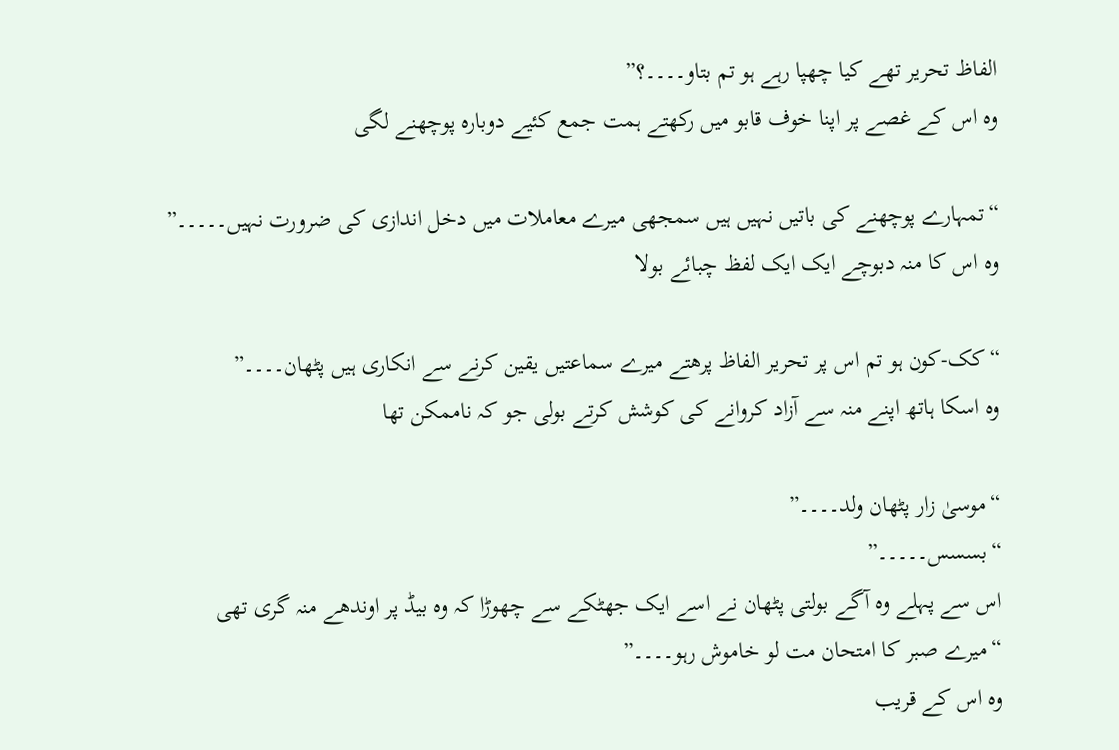الفاظ تحریر تھے کیا چھپا رہے ہو تم بتاو۔۔۔۔؟”
وہ اس کے غصے پر اپنا خوف قابو میں رکھتے ہمت جمع کئیے دوبارہ پوچھنے لگی

“تمہارے پوچھنے کی باتیں نہیں ہیں سمجھی میرے معاملات میں دخل اندازی کی ضرورت نہیں۔۔۔۔۔”
وہ اس کا منہ دبوچے ایک ایک لفظ چبائے بولا

“کک-کون ہو تم اس پر تحریر الفاظ پرھتے میرے سماعتیں یقین کرنے سے انکاری ہیں پٹھان۔۔۔۔”
وہ اسکا ہاتھ اپنے منہ سے آزاد کروانے کی کوشش کرتے بولی جو کہ ناممکن تھا

“موسیٰ زار پٹھان ولد۔۔۔۔”
“بسسس۔۔۔۔۔”
اس سے پہلے وہ آگے بولتی پٹھان نے اسے ایک جھٹکے سے چھوڑا کہ وہ بیڈ پر اوندھے منہ گری تھی
“میرے صبر کا امتحان مت لو خاموش رہو۔۔۔۔”
وہ اس کے قریب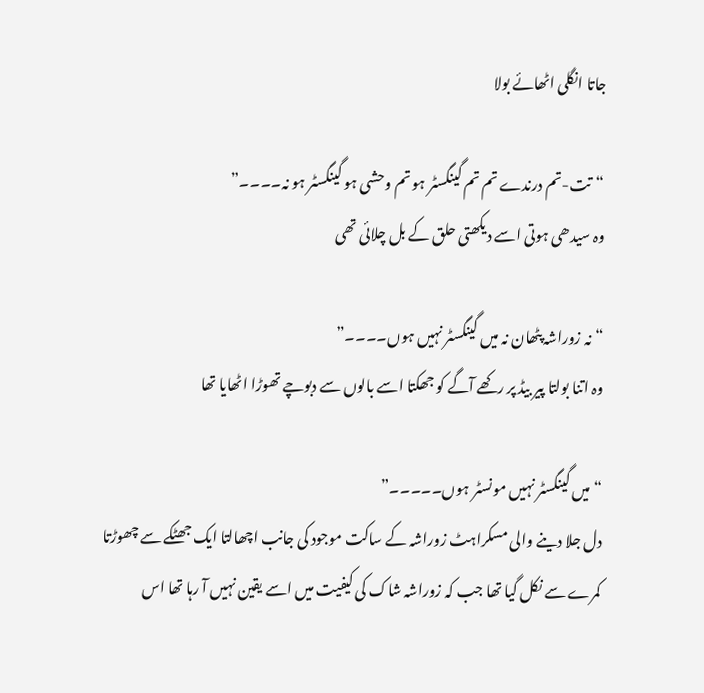جاتا انگلی اٹھائے بولا

“تت-تم درندے تم تم گینگسٹر ہو تم وحشی ہو گینگسٹر ہو نہ۔۔۔۔”
وہ سیدھی ہوتی اسے دیکھتی حلق کے بل چلائی تھی

“نہ زوراشہ پٹھان نہ میں گینگسٹر نہیں ہوں۔۔۔۔”
وہ اتنا بولتا پیر بیڈ پر رکھے آگے کو جھکتا اسے بالوں سے دبوچے تھوڑا اٹھایا تھا

“میں گینگسٹر نہیں مونسٹر ہوں۔۔۔۔۔”
دل جلا دینے والی مسکراہٹ زوراشہ کے ساکت موجود کی جانب اچھالتا ایک جھٹکے سے چھوڑتا کمرے سے نکل گیا تھا جب کہ زوراشہ شاک کی کیفیت میں اسے یقین نہیں آ رہا تھا اس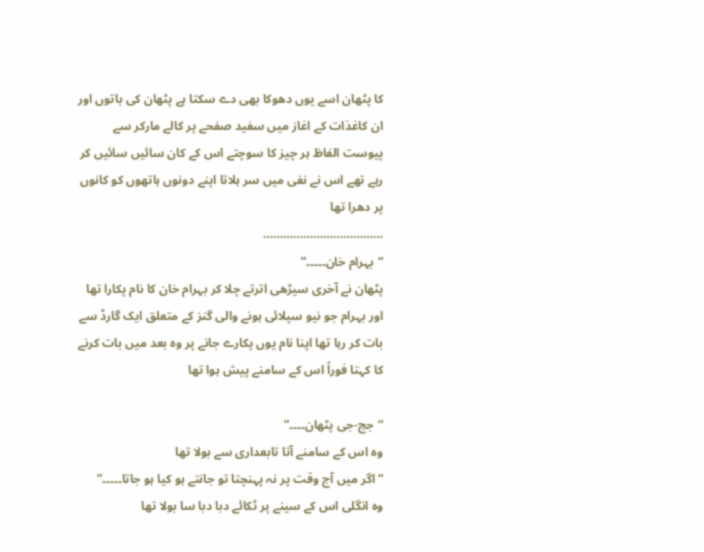کا پٹھان اسے یوں دھوکا بھی دے سکتا ہے پٹھان کی باتوں اور ان کاغذات کے اغاز میں سفید صفحے پر کالے مارکر سے پیوست الفاظ ہر چیز کا سوچتے اس کے کان سائیں سائیں کر رہے تھے اس نے نفی میں سر ہلاتا اپنے دونوں ہاتھوں کو کانوں پر دھرا تھا
………………………………
“بہرام خان۔۔۔۔۔”
پٹھان نے آخری سیڑھی اترتے چلا کر بہرام خان کا نام پکارا تھا اور بہرام جو نیو سپلائی ہونے والی گنز کے متعلق ایک گارڈ سے بات کر رہا تھا اپنا نام یوں پکارے جانے پر وہ بعد میں بات کرنے کا کہتا فوراً اس کے سامنے پیش ہوا تھا

“جج-جی پٹھان۔۔۔۔”
وہ اس کے سامنے آتا تابعداری سے بولا تھا
“اگر میں آج وقت پر نہ پہنچتا تو جانتے ہو کیا ہو جاتا۔۔۔۔۔”
وہ انگلی اس کے سینے پر ٹکائے دبا دبا سا بولا تھا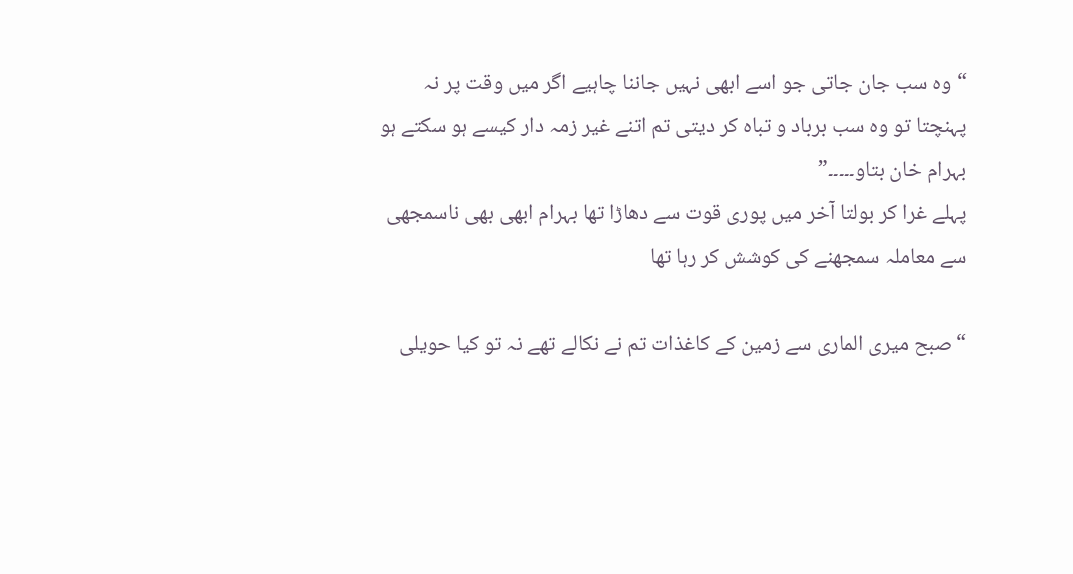“وہ سب جان جاتی جو اسے ابھی نہیں جاننا چاہیے اگر میں وقت پر نہ پہنچتا تو وہ سب برباد و تباہ کر دیتی تم اتنے غیر زمہ دار کیسے ہو سکتے ہو بہرام خان بتاو۔۔۔۔۔”
پہلے غرا کر بولتا آخر میں پوری قوت سے دھاڑا تھا بہرام ابھی بھی ناسمجھی سے معاملہ سمجھنے کی کوشش کر رہا تھا

“صبح میری الماری سے زمین کے کاغذات تم نے نکالے تھے نہ تو کیا حویلی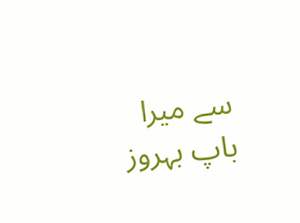سے میرا باپ بہروز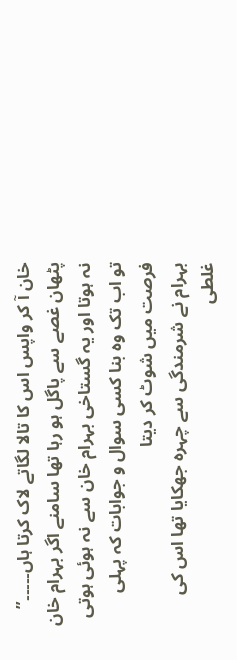خان آ کر واپس اس کا تالا لگاتے لاک کرتا ہاں۔۔۔۔۔”
پٹھان غصے سے پاگل ہو رہا تھا سامنے اگر بہرام خان نہ ہوتا اور یہ گستاخی بہرام خان سے نہ ہوئی ہوتی تو اب تک وہ بنا کسی سوال و جوابات کہ پہلی فرصت میں شوٹ کر دیتا
بہرام نے شرمندگی سے چہرہ جھکایا تھا اس کی غلطی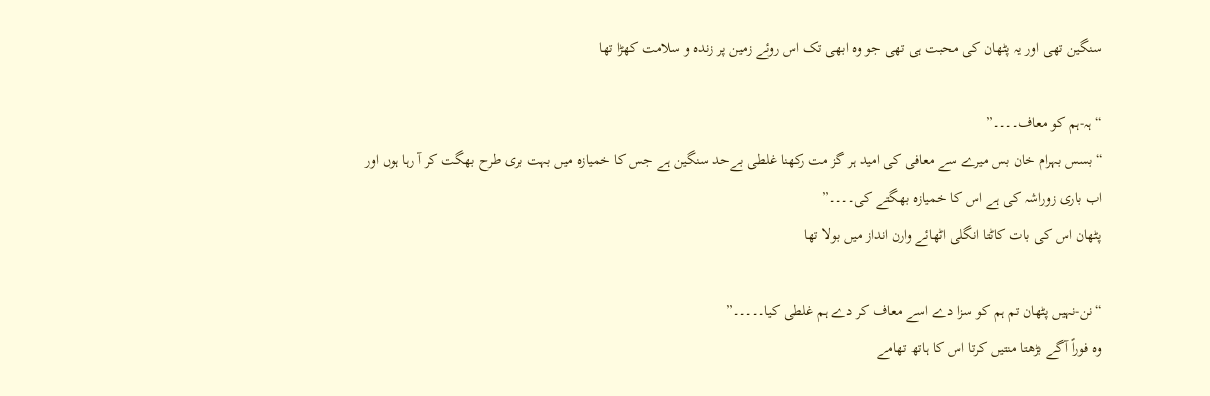سنگین تھی اور یہ پٹھان کی محبت ہی تھی جو وہ ابھی تک اس روئے زمین پر زندہ و سلامت کھڑا تھا

“ہہ-ہم کو معاف۔۔۔۔”
“بسس بہرام خان بس میرے سے معافی کی امید ہر گز مت رکھنا غلطی بےحد سنگین ہے جس کا خمیازہ میں بہت بری طرح بھگت کر آ رہا ہوں اور اب باری زوراشہ کی ہے اس کا خمیازہ بھگتے کی۔۔۔۔”
پٹھان اس کی بات کاٹتا انگلی اٹھائے وارن انداز میں بولا تھا

“نن-نہیں پٹھان تم ہم کو سزا دے اسے معاف کر دے ہم غلطی کیا۔۔۔۔۔”
وہ فوراً آگے بڑھتا منتیں کرتا اس کا ہاتھ تھامے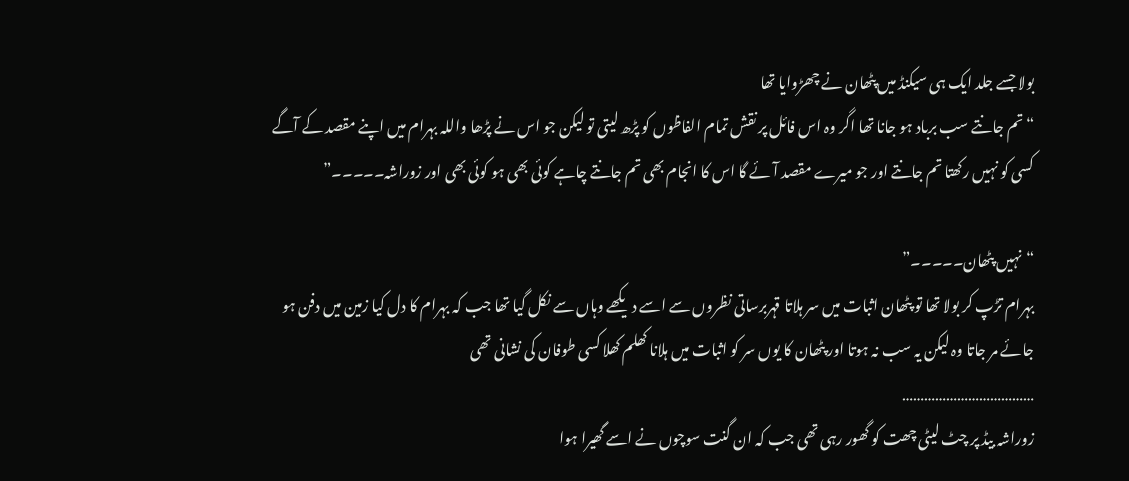بولا جسے جلد ایک ہی سیکنڈ میں پٹھان نے چھڑوایا تھا
“تم جانتے سب برباد ہو جانا تھا اگر وہ اس فائل پر نقش تمام الفاظوں کو پڑھ لیتی تو لیکن جو اس نے پڑھا واللہ بہرام میں اپنے مقصد کے آگے کسی کو نہیں رکھتا تم جانتے اور جو میرے مقصد آئے گا اس کا انجام بھی تم جانتے چاہے کوئی بھی ہو کوئی بھی اور زوراشہ۔۔۔۔۔”

“نہیں پٹھان۔۔۔۔۔”
بہرام تڑپ کر بولا تھا تو پٹھان اثبات میں سر ہلاتا قہربرساتی نظروں سے اسے دیکھے وہاں سے نکل گیا تھا جب کہ بہرام کا دل کیا زمین میں دفن ہو جائے مر جاتا وہ لیکن یہ سب نہ ہوتا اور پٹھان کا یوں سر کو اثبات میں ہلانا کھلم کھلا کسی طوفان کی نشانی تھی
………………………………
زوراشہ بیڈ پر چٹ لیٹی چھت کو گھور رہی تھی جب کہ ان گنت سوچوں نے اسے گھیرا ہوا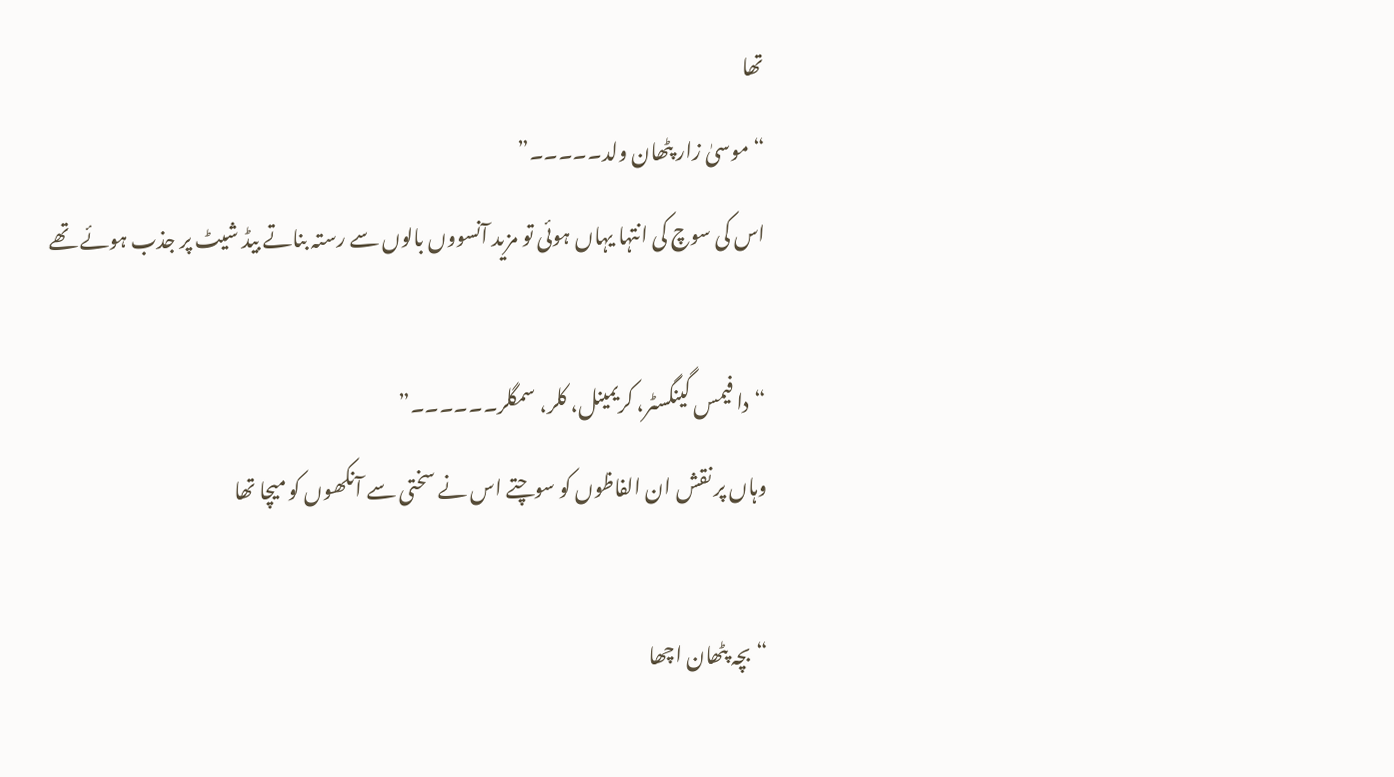تھا
“موسیٰ زار پٹھان ولد۔۔۔۔۔”
اس کی سوچ کی انتہا یہاں ہوئی تو مزید آنسووں بالوں سے رستہ بناتے بیڈ شیٹ پر جذب ہوئے تھے

“دا فیمس گینگسٹر، کریمینل، کلر، سمگلر۔۔۔۔۔۔”
وہاں پر نقش ان الفاظوں کو سوچتے اس نے سختی سے آنکھوں کو میچا تھا

“بچہ پٹھان اچھا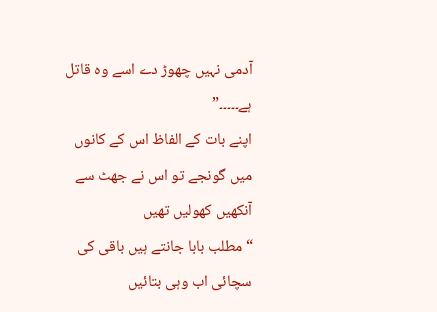آدمی نہیں چھوڑ دے اسے وہ قاتل ہے۔۔۔۔۔”
اپنے بات کے الفاظ اس کے کانوں میں گونجے تو اس نے جھٹ سے آنکھیں کھولیں تھیں
“مطلب بابا جانتے ہیں باقی کی سچائی اب وہی بتائیں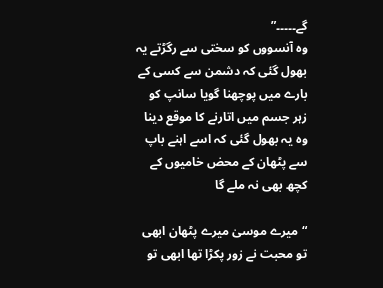گے۔۔۔۔۔”
وہ آنسووں کو سختی سے رگڑتے یہ بھول گئی کہ دشمن سے کسی کے بارے میں پوچھنا گویا سانپ کو زہر جسم میں اتارنے کا موقع دینا وہ یہ بھول گئی کہ اسے اہنے باپ سے پٹھان کے محض خامیوں کے کچھ بھی نہ ملے گا

“میرے موسیٰ میرے پٹھان ابھی تو محبت نے زور پکڑا تھا ابھی تو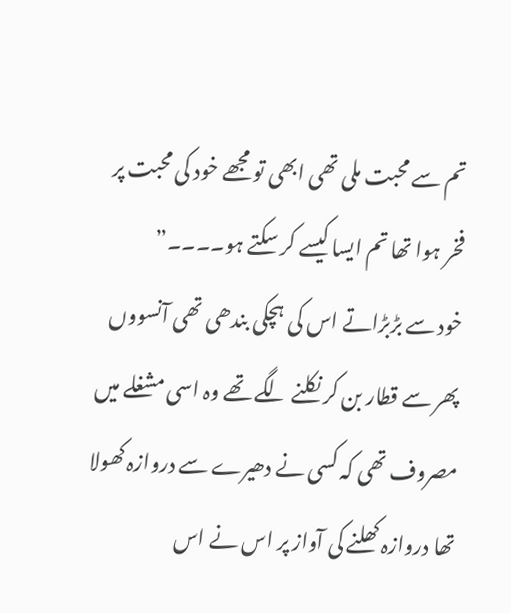تم سے محبت ملی تھی ابھی تو مجھے خود کی محبت پر فخر ہوا تھا تم ایسا کیسے کر سکتے ہو۔۔۔۔”
خود سے بڑبڑاتے اس کی ہچکی بندھی تھی آنسووں پھر سے قطار بن کر نکلنے لگے تھے وہ اسی مشغلے میں مصروف تھی کہ کسی نے دھیرے سے دروازہ کھولا تھا دروازہ کھلنے کی آواز پر اس نے اس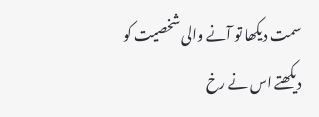سمت دیکھا تو آنے والی شخصیت کو دیکھتے اس نے رخ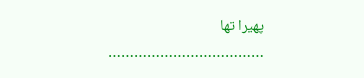پھیرا تھا
………………………………